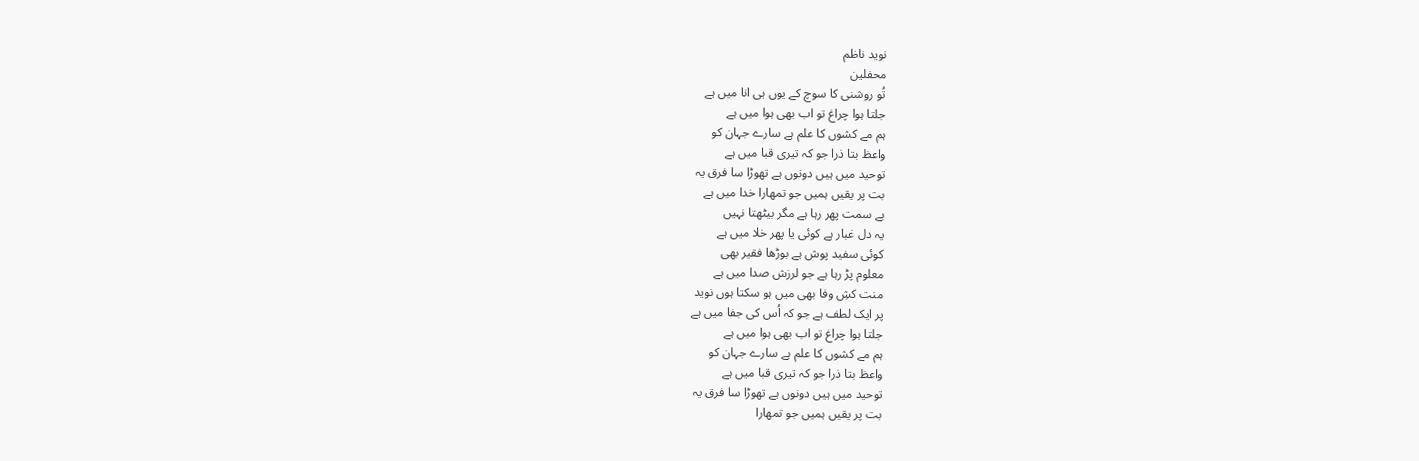نوید ناظم
محفلین
تُو روشنی کا سوچ کے یوں ہی انا میں ہے
جلتا ہوا چراغ تو اب بھی ہوا میں ہے
ہم مے کشوں کا علم ہے سارے جہان کو
واعظ بتا ذرا جو کہ تیری قبا میں ہے
توحید میں ہیں دونوں ہے تھوڑا سا فرق یہ
بت پر یقیں ہمیں جو تمھارا خدا میں ہے
بے سمت پھر رہا ہے مگر بیٹھتا نہیں
یہ دل غبار ہے کوئی یا پھر خلا میں ہے
کوئی سفید پوش ہے بوڑھا فقیر بھی
معلوم پڑ رہا ہے جو لرزش صدا میں ہے
منت کشِ وفا بھی میں ہو سکتا ہوں نوید
پر ایک لطف ہے جو کہ اُس کی جفا میں ہے
جلتا ہوا چراغ تو اب بھی ہوا میں ہے
ہم مے کشوں کا علم ہے سارے جہان کو
واعظ بتا ذرا جو کہ تیری قبا میں ہے
توحید میں ہیں دونوں ہے تھوڑا سا فرق یہ
بت پر یقیں ہمیں جو تمھارا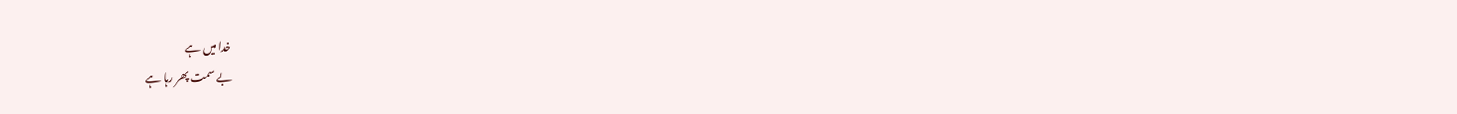خدا میں ہے
بے سمت پھر رہا ہے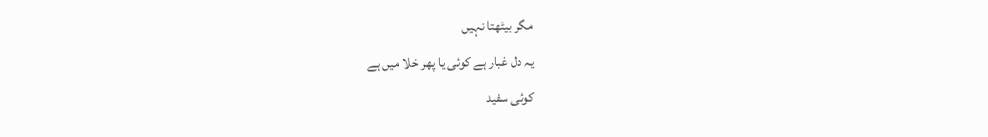مگر بیٹھتا نہیں
یہ دل غبار ہے کوئی یا پھر خلا میں ہے
کوئی سفید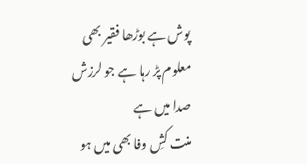پوش ہے بوڑھا فقیر بھی
معلوم پڑ رہا ہے جو لرزش صدا میں ہے
منت کشِ وفا بھی میں ہو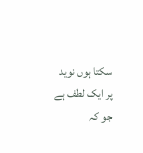سکتا ہوں نوید
پر ایک لطف ہے جو کہ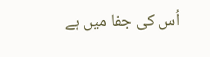اُس کی جفا میں ہے